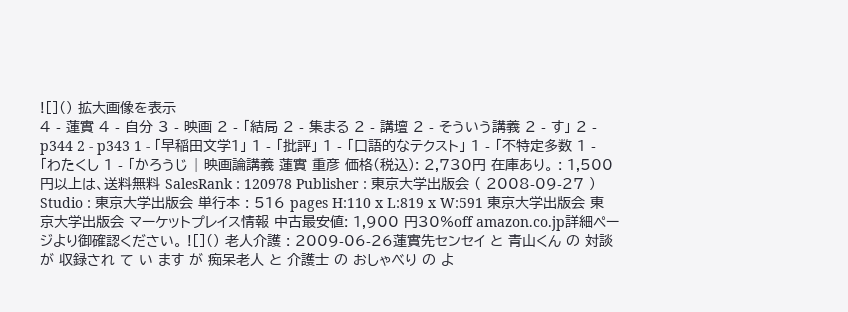![]() 拡大画像を表示
4 - 蓮實 4 - 自分 3 - 映画 2 - 「結局 2 - 集まる 2 - 講壇 2 - そういう講義 2 - す」 2 - p344 2 - p343 1 - 「早稲田文学1」 1 - 「批評」 1 - 「口語的なテクスト」 1 - 「不特定多数 1 - 「わたくし 1 - 「かろうじ | 映画論講義 蓮實 重彦 価格(税込): 2,730円 在庫あり。 : 1,500円以上は、送料無料 SalesRank : 120978 Publisher : 東京大学出版会 ( 2008-09-27 ) Studio : 東京大学出版会 単行本 : 516 pages H:110 x L:819 x W:591 東京大学出版会 東京大学出版会 マーケットプレイス情報 中古最安値: 1,900 円30%off amazon.co.jp詳細ページより御確認ください。 ![]() 老人介護 : 2009-06-26蓮實先センセイ と 青山くん の 対談 が 収録され て い ます が 痴呆老人 と 介護士 の おしゃべり の よ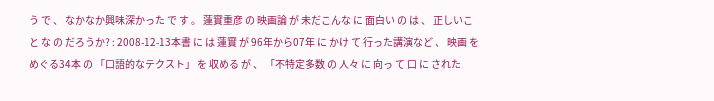う で 、 なかなか興味深かった で す 。 蓮實重彦 の 映画論 が 未だこんな に 面白い の は 、 正しいこ と な の だろうか? : 2008-12-13本書 に は 蓮實 が 96年から07年 に かけ て 行った講演など 、 映画 を めぐる34本 の 「口語的なテクスト」 を 収める が 、 「不特定多数 の 人々 に 向っ て 口 に された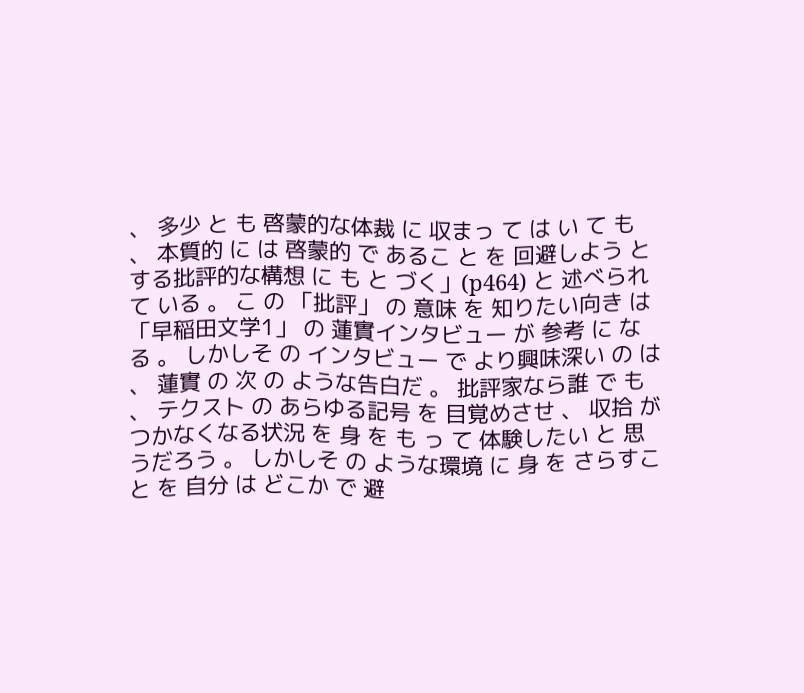、 多少 と も 啓蒙的な体裁 に 収まっ て は い て も 、 本質的 に は 啓蒙的 で あるこ と を 回避しよう と する批評的な構想 に も と づく」(p464) と 述べられ て いる 。 こ の 「批評」 の 意味 を 知りたい向き は 「早稲田文学1」 の 蓮實インタビュー が 参考 に なる 。 しかしそ の インタビュー で より興味深い の は 、 蓮實 の 次 の ような告白だ 。 批評家なら誰 で も 、 テクスト の あらゆる記号 を 目覚めさせ 、 収拾 が つかなくなる状況 を 身 を も っ て 体験したい と 思うだろう 。 しかしそ の ような環境 に 身 を さらすこ と を 自分 は どこか で 避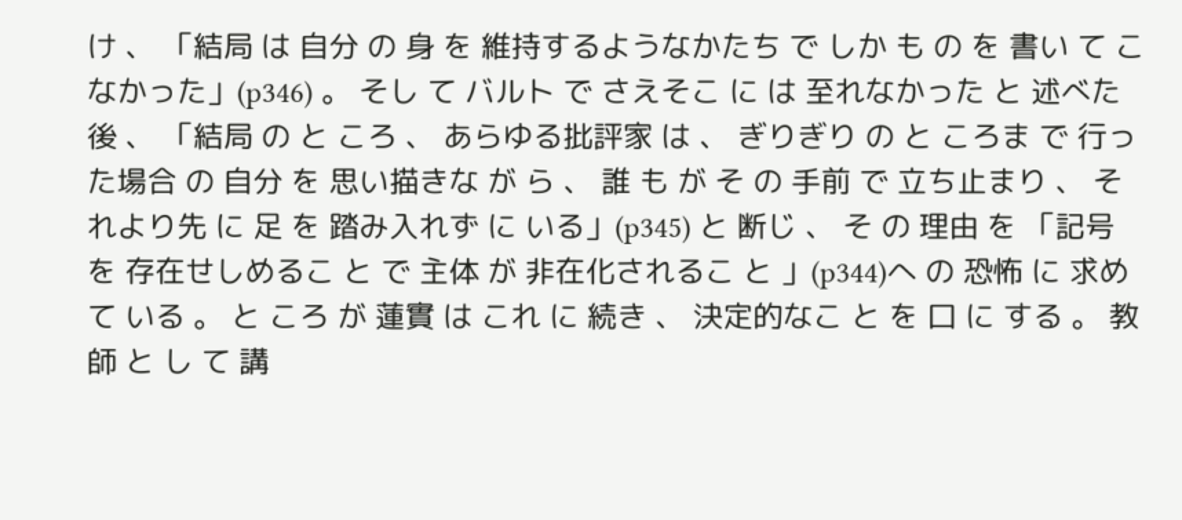け 、 「結局 は 自分 の 身 を 維持するようなかたち で しか も の を 書い て こなかった」(p346) 。 そし て バルト で さえそこ に は 至れなかった と 述べた後 、 「結局 の と ころ 、 あらゆる批評家 は 、 ぎりぎり の と ころま で 行った場合 の 自分 を 思い描きな が ら 、 誰 も が そ の 手前 で 立ち止まり 、 それより先 に 足 を 踏み入れず に いる」(p345) と 断じ 、 そ の 理由 を 「記号 を 存在せしめるこ と で 主体 が 非在化されるこ と 」(p344)へ の 恐怖 に 求め て いる 。 と ころ が 蓮實 は これ に 続き 、 決定的なこ と を 口 に する 。 教師 と し て 講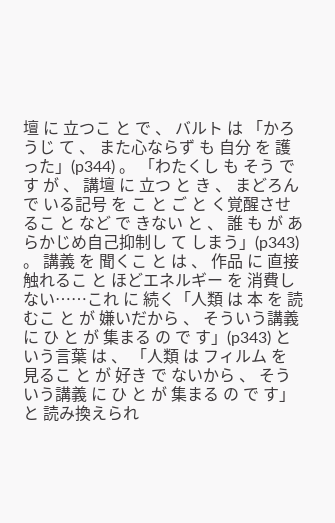壇 に 立つこ と で 、 バルト は 「かろうじ て 、 また心ならず も 自分 を 護った」(p344) 。 「わたくし も そう で す が 、 講壇 に 立つ と き 、 まどろん で いる記号 を こ と ご と く覚醒させるこ と など で きない と 、 誰 も が あらかじめ自己抑制し て しまう」(p343) 。 講義 を 聞くこ と は 、 作品 に 直接触れるこ と ほどエネルギー を 消費しない……これ に 続く「人類 は 本 を 読むこ と が 嫌いだから 、 そういう講義 に ひ と が 集まる の で す」(p343) と いう言葉 は 、 「人類 は フィルム を 見るこ と が 好き で ないから 、 そういう講義 に ひ と が 集まる の で す」 と 読み換えられ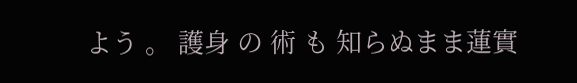よう 。 護身 の 術 も 知らぬまま蓮實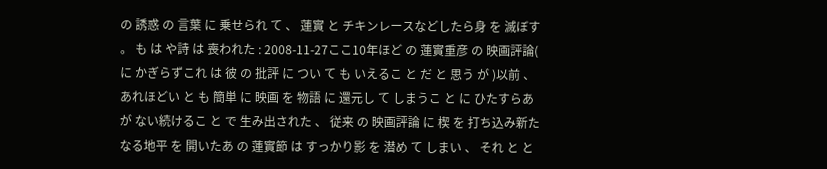の 誘惑 の 言葉 に 乗せられ て 、 蓮實 と チキンレースなどしたら身 を 滅ぼす 。 も は や詩 は 喪われた : 2008-11-27ここ10年ほど の 蓮實重彦 の 映画評論( に かぎらずこれ は 彼 の 批評 に つい て も いえるこ と だ と 思う が )以前 、 あれほどい と も 簡単 に 映画 を 物語 に 還元し て しまうこ と に ひたすらあ が ない続けるこ と で 生み出された 、 従来 の 映画評論 に 楔 を 打ち込み新たなる地平 を 開いたあ の 蓮實節 は すっかり影 を 潜め て しまい 、 それ と と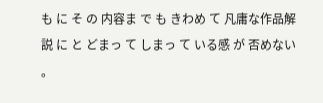も に そ の 内容ま で も きわめ て 凡庸な作品解説 に と どまっ て しまっ て いる感 が 否めない 。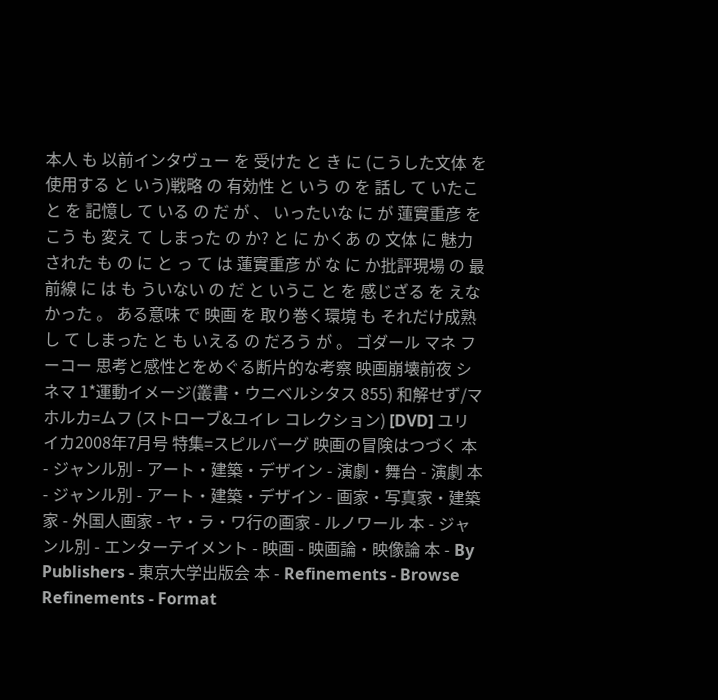本人 も 以前インタヴュー を 受けた と き に (こうした文体 を 使用する と いう)戦略 の 有効性 と いう の を 話し て いたこ と を 記憶し て いる の だ が 、 いったいな に が 蓮實重彦 を こう も 変え て しまった の か? と に かくあ の 文体 に 魅力された も の に と っ て は 蓮實重彦 が な に か批評現場 の 最前線 に は も ういない の だ と いうこ と を 感じざる を えなかった 。 ある意味 で 映画 を 取り巻く環境 も それだけ成熟し て しまった と も いえる の だろう が 。 ゴダール マネ フーコー 思考と感性とをめぐる断片的な考察 映画崩壊前夜 シネマ 1*運動イメージ(叢書・ウニベルシタス 855) 和解せず/マホルカ=ムフ (ストローブ&ユイレ コレクション) [DVD] ユリイカ2008年7月号 特集=スピルバーグ 映画の冒険はつづく 本 - ジャンル別 - アート・建築・デザイン - 演劇・舞台 - 演劇 本 - ジャンル別 - アート・建築・デザイン - 画家・写真家・建築家 - 外国人画家 - ヤ・ラ・ワ行の画家 - ルノワール 本 - ジャンル別 - エンターテイメント - 映画 - 映画論・映像論 本 - By Publishers - 東京大学出版会 本 - Refinements - Browse Refinements - Format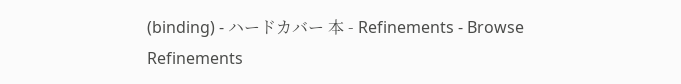(binding) - ハードカバー 本 - Refinements - Browse Refinements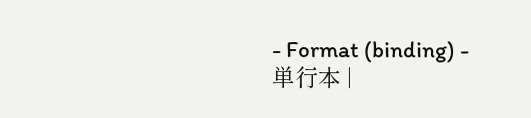- Format (binding) - 単行本 |